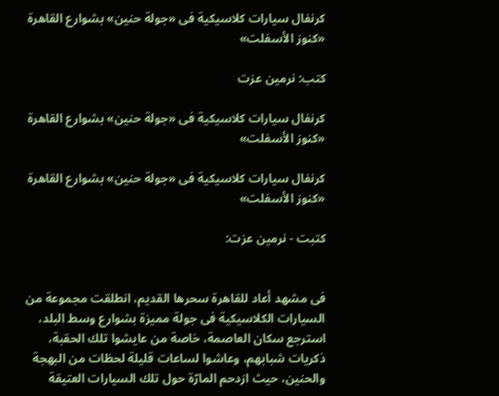كرنفال سيارات كلاسيكية فى «جولة حنين» بشوارع القاهرة «كنوز الأسفلت»

كتب: نرمين عزت

كرنفال سيارات كلاسيكية فى «جولة حنين» بشوارع القاهرة «كنوز الأسفلت»

كرنفال سيارات كلاسيكية فى «جولة حنين» بشوارع القاهرة «كنوز الأسفلت»

كتبت - نرمين عزت:


فى مشهد أعاد للقاهرة سحرها القديم، انطلقت مجموعة من السيارات الكلاسيكية فى جولة مميزة بشوارع وسط البلد، استرجع سكان العاصمة، خاصة من عايشوا تلك الحقبة، ذكريات شبابهم، وعاشوا لساعات قليلة لحظات من البهجة والحنين، حيث ازدحم المارّة حول تلك السيارات العتيقة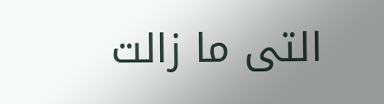التى ما زالت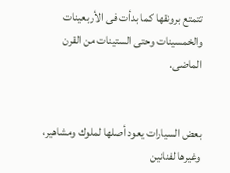تتمتع برونقها كما بدأت فى الأربعينات والخمسينات وحتى الستينات من القرن الماضى.


بعض السيارات يعود أصلها لملوك ومشاهير، وغيرها لفنانين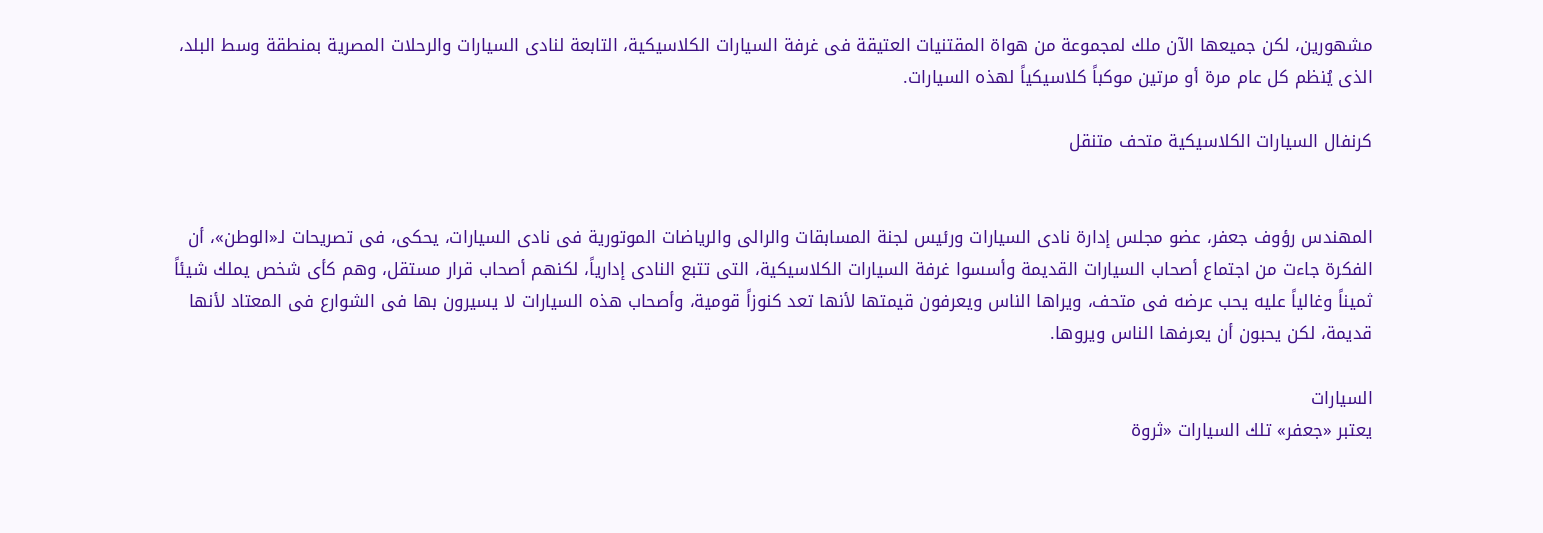مشهورين، لكن جميعها الآن ملك لمجموعة من هواة المقتنيات العتيقة فى غرفة السيارات الكلاسيكية، التابعة لنادى السيارات والرحلات المصرية بمنطقة وسط البلد، الذى يُنظم كل عام مرة أو مرتين موكباً كلاسيكياً لهذه السيارات.

كرنفال السيارات الكلاسيكية متحف متنقل


المهندس رؤوف جعفر، عضو مجلس إدارة نادى السيارات ورئيس لجنة المسابقات والرالى والرياضات الموتورية فى نادى السيارات، يحكى، فى تصريحات لـ«الوطن»، أن الفكرة جاءت من اجتماع أصحاب السيارات القديمة وأسسوا غرفة السيارات الكلاسيكية، التى تتبع النادى إدارياً، لكنهم أصحاب قرار مستقل، وهم كأى شخص يملك شيئاً ثميناً وغالياً عليه يحب عرضه فى متحف، ويراها الناس ويعرفون قيمتها لأنها تعد كنوزاً قومية، وأصحاب هذه السيارات لا يسيرون بها فى الشوارع فى المعتاد لأنها قديمة، لكن يحبون أن يعرفها الناس ويروها.

السيارات
يعتبر «جعفر» تلك السيارات «ثروة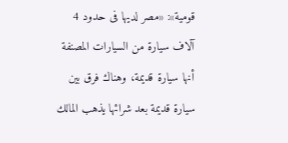قومية»: «مصر لديها فى حدود 4 آلاف سيارة من السيارات المصنفة أنها سيارة قديمة، وهناك فرق بين سيارة قديمة بعد شرائها يذهب المالك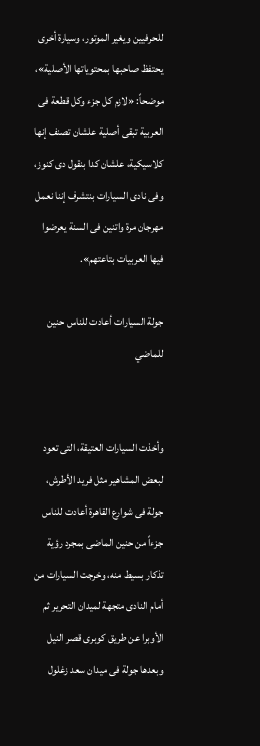للحرفيين ويغير الموتور، وسيارة أخرى يحتفظ صاحبها بمحتوياتها الأصلية»، موضحاً: «لازم كل جزء وكل قطعة فى العربية تبقى أصلية علشان تصنف إنها كلاسيكية، علشان كدا بنقول دى كنوز، وفى نادى السيارات بنتشرف إننا نعمل مهرجان مرة واتنين فى السنة يعرضوا فيها العربيات بتاعتهم».

جولة السيارات أعادت للناس حنين للماضي


وأخذت السيارات العتيقة، التى تعود لبعض المشاهير مثل فريد الأطرش، جولة فى شوارع القاهرة أعادت للناس جزءاً من حنين الماضى بمجرد رؤية تذكار بسيط منه، وخرجت السيارات من أمام النادى متجهة لميدان التحرير ثم الأوبرا عن طريق كوبرى قصر النيل وبعدها جولة فى ميدان سعد زغلول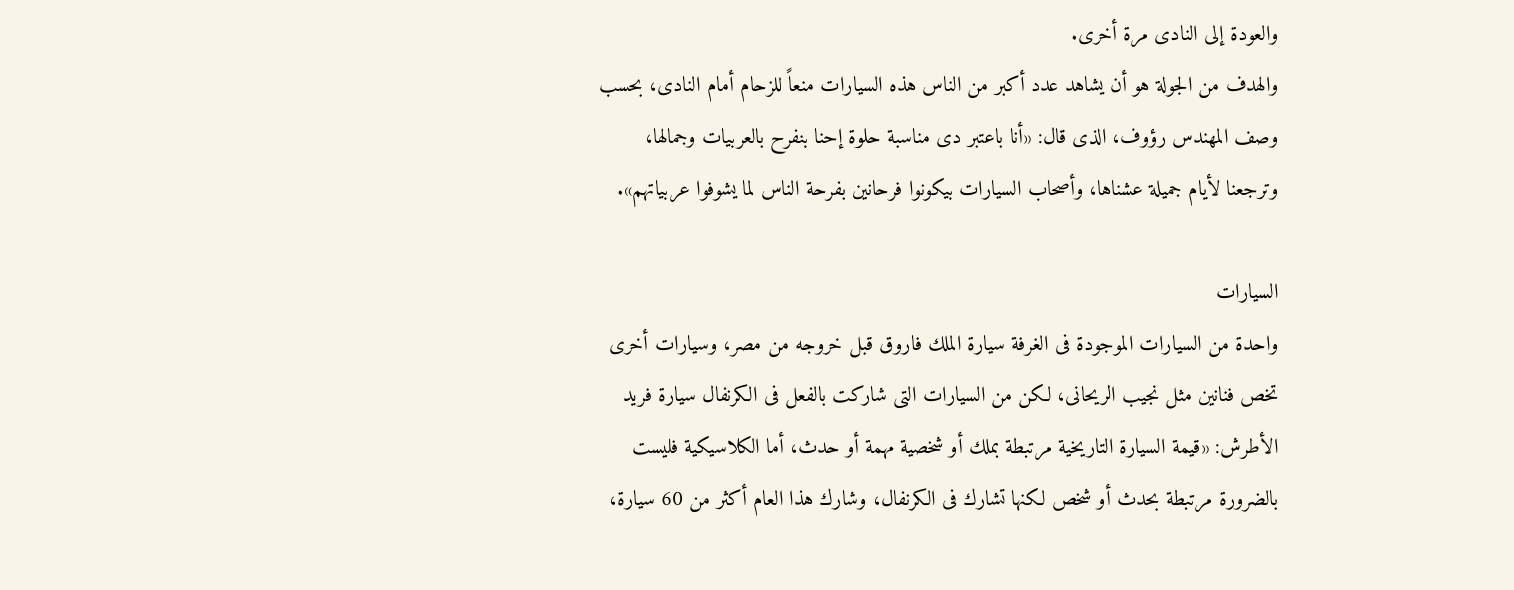والعودة إلى النادى مرة أخرى.
والهدف من الجولة هو أن يشاهد عدد أكبر من الناس هذه السيارات منعاً للزحام أمام النادى، بحسب وصف المهندس رؤوف، الذى قال: «أنا باعتبر دى مناسبة حلوة إحنا بنفرح بالعربيات وجمالها، وترجعنا لأيام جميلة عشناها، وأصحاب السيارات بيكونوا فرحانين بفرحة الناس لما يشوفوا عربياتهم».

السيارات
واحدة من السيارات الموجودة فى الغرفة سيارة الملك فاروق قبل خروجه من مصر، وسيارات أخرى تخص فنانين مثل نجيب الريحانى، لكن من السيارات التى شاركت بالفعل فى الكرنفال سيارة فريد الأطرش: «قيمة السيارة التاريخية مرتبطة بملك أو شخصية مهمة أو حدث، أما الكلاسيكية فليست بالضرورة مرتبطة بحدث أو شخص لكنها تشارك فى الكرنفال، وشارك هذا العام أكثر من 60 سيارة،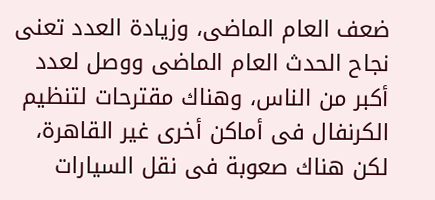ضعف العام الماضى، وزيادة العدد تعنى نجاح الحدث العام الماضى ووصل لعدد أكبر من الناس، وهناك مقترحات لتنظيم الكرنفال فى أماكن أخرى غير القاهرة، لكن هناك صعوبة فى نقل السيارات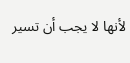لأنها لا يجب أن تسير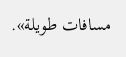مسافات طويلة».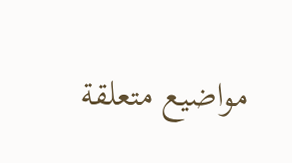مواضيع متعلقة